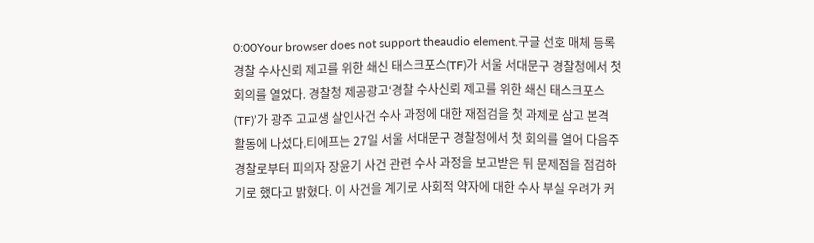0:00Your browser does not support theaudio element.구글 선호 매체 등록경찰 수사신뢰 제고를 위한 쇄신 태스크포스(TF)가 서울 서대문구 경찰청에서 첫 회의를 열었다. 경찰청 제공광고‘경찰 수사신뢰 제고를 위한 쇄신 태스크포스(TF)’가 광주 고교생 살인사건 수사 과정에 대한 재점검을 첫 과제로 삼고 본격 활동에 나섰다.티에프는 27일 서울 서대문구 경찰청에서 첫 회의를 열어 다음주 경찰로부터 피의자 장윤기 사건 관련 수사 과정을 보고받은 뒤 문제점을 점검하기로 했다고 밝혔다. 이 사건을 계기로 사회적 약자에 대한 수사 부실 우려가 커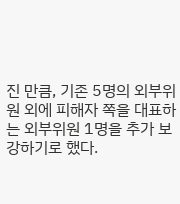진 만큼, 기존 5명의 외부위원 외에 피해자 쪽을 대표하는 외부위원 1명을 추가 보강하기로 했다.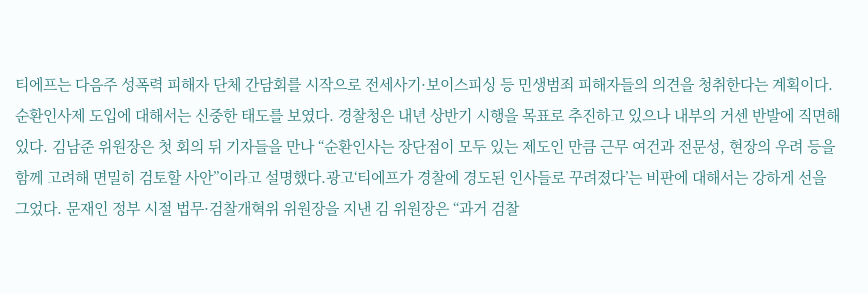티에프는 다음주 성폭력 피해자 단체 간담회를 시작으로 전세사기·보이스피싱 등 민생범죄 피해자들의 의견을 청취한다는 계획이다.순환인사제 도입에 대해서는 신중한 태도를 보였다. 경찰청은 내년 상반기 시행을 목표로 추진하고 있으나 내부의 거센 반발에 직면해 있다. 김남준 위원장은 첫 회의 뒤 기자들을 만나 “순환인사는 장단점이 모두 있는 제도인 만큼 근무 여건과 전문성, 현장의 우려 등을 함께 고려해 면밀히 검토할 사안”이라고 설명했다.광고‘티에프가 경찰에 경도된 인사들로 꾸려졌다’는 비판에 대해서는 강하게 선을 그었다. 문재인 정부 시절 법무·검찰개혁위 위원장을 지낸 김 위원장은 “과거 검찰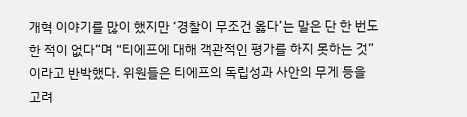개혁 이야기를 많이 했지만 ‘경찰이 무조건 옳다’는 말은 단 한 번도 한 적이 없다”며 “티에프에 대해 객관적인 평가를 하지 못하는 것”이라고 반박했다. 위원들은 티에프의 독립성과 사안의 무게 등을 고려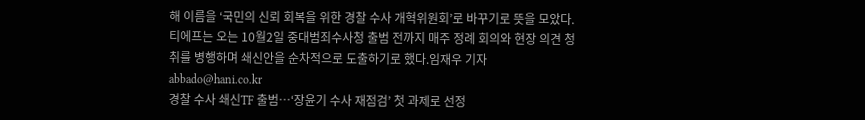해 이름을 ‘국민의 신뢰 회복을 위한 경찰 수사 개혁위원회’로 바꾸기로 뜻을 모았다.티에프는 오는 10월2일 중대범죄수사청 출범 전까지 매주 정례 회의와 현장 의견 청취를 병행하며 쇄신안을 순차적으로 도출하기로 했다.임재우 기자 abbado@hani.co.kr
경찰 수사 쇄신TF 출범…‘장윤기 수사 재점검’ 첫 과제로 선정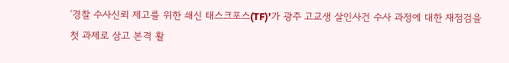‘경찰 수사신뢰 제고를 위한 쇄신 태스크포스(TF)’가 광주 고교생 살인사건 수사 과정에 대한 재점검을 첫 과제로 삼고 본격 활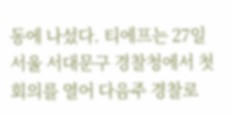동에 나섰다. 티에프는 27일 서울 서대문구 경찰청에서 첫 회의를 열어 다음주 경찰로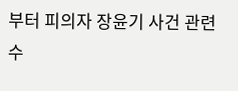부터 피의자 장윤기 사건 관련 수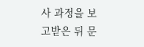사 과정을 보고받은 뒤 문